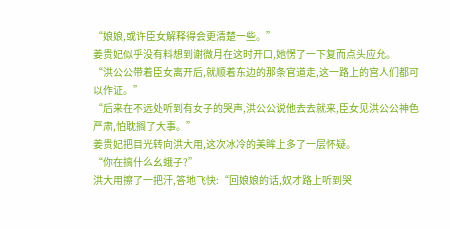“娘娘,或许臣女解释得会更清楚一些。”
姜贵妃似乎没有料想到谢微月在这时开口,她愣了一下复而点头应允。
“洪公公带着臣女离开后,就顺着东边的那条官道走,这一路上的宫人们都可以作证。”
“后来在不远处听到有女子的哭声,洪公公说他去去就来,臣女见洪公公神色严肃,怕耽搁了大事。”
姜贵妃把目光转向洪大用,这次冰冷的美眸上多了一层怀疑。
“你在搞什么幺蛾子?”
洪大用擦了一把汗,答地飞快:“回娘娘的话,奴才路上听到哭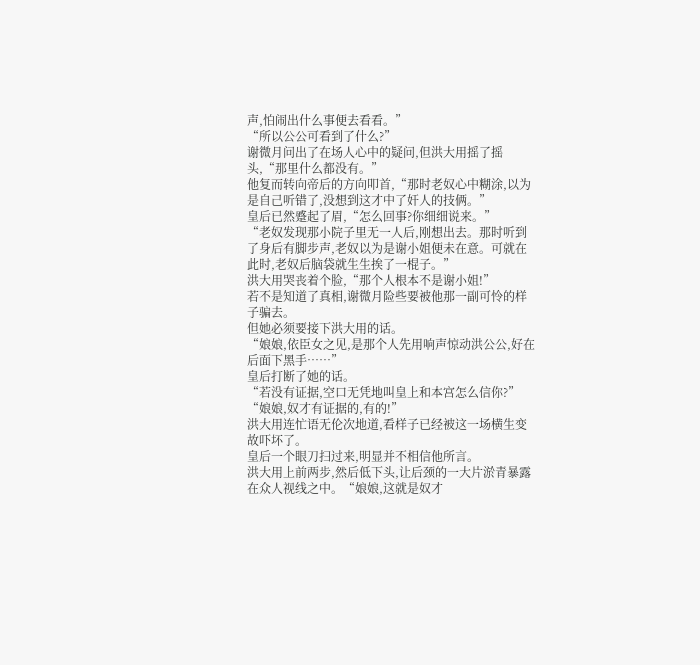声,怕闹出什么事便去看看。”
“所以公公可看到了什么?”
谢微月问出了在场人心中的疑问,但洪大用摇了摇头,“那里什么都没有。”
他复而转向帝后的方向叩首,“那时老奴心中糊涂,以为是自己听错了,没想到这才中了奸人的技俩。”
皇后已然蹙起了眉,“怎么回事?你细细说来。”
“老奴发现那小院子里无一人后,刚想出去。那时听到了身后有脚步声,老奴以为是谢小姐便未在意。可就在此时,老奴后脑袋就生生挨了一棍子。”
洪大用哭丧着个脸,“那个人根本不是谢小姐!”
若不是知道了真相,谢微月险些要被他那一副可怜的样子骗去。
但她必须要接下洪大用的话。
“娘娘,依臣女之见,是那个人先用响声惊动洪公公,好在后面下黑手……”
皇后打断了她的话。
“若没有证据,空口无凭地叫皇上和本宫怎么信你?”
“娘娘,奴才有证据的,有的!”
洪大用连忙语无伦次地道,看样子已经被这一场横生变故吓坏了。
皇后一个眼刀扫过来,明显并不相信他所言。
洪大用上前两步,然后低下头,让后颈的一大片淤青暴露在众人视线之中。“娘娘,这就是奴才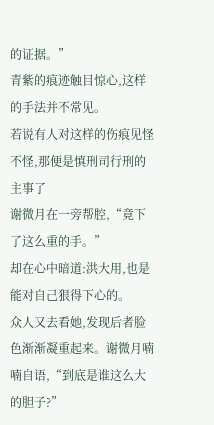的证据。”
青紫的痕迹触目惊心,这样的手法并不常见。
若说有人对这样的伤痕见怪不怪,那便是慎刑司行刑的主事了
谢微月在一旁帮腔,“竟下了这么重的手。”
却在心中暗道:洪大用,也是能对自己狠得下心的。
众人又去看她,发现后者脸色渐渐凝重起来。谢微月喃喃自语,“到底是谁这么大的胆子?”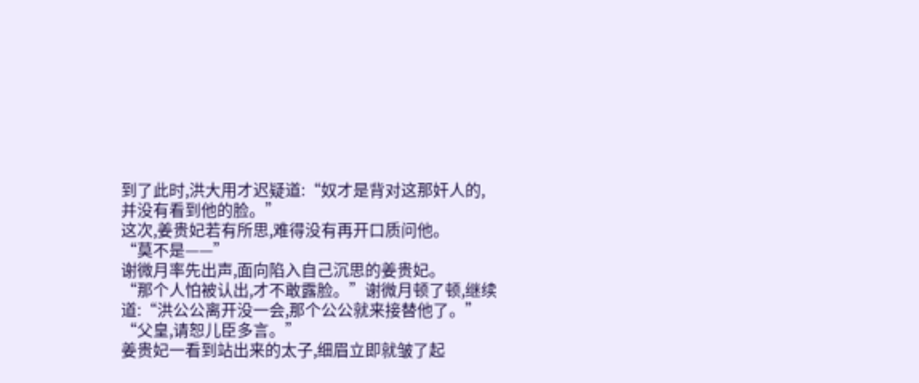到了此时,洪大用才迟疑道:“奴才是背对这那奸人的,并没有看到他的脸。”
这次,姜贵妃若有所思,难得没有再开口质问他。
“莫不是——”
谢微月率先出声,面向陷入自己沉思的姜贵妃。
“那个人怕被认出,才不敢露脸。”谢微月顿了顿,继续道:“洪公公离开没一会,那个公公就来接替他了。”
“父皇,请恕儿臣多言。”
姜贵妃一看到站出来的太子,细眉立即就皱了起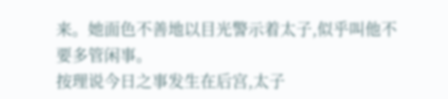来。她面色不善地以目光警示着太子,似乎叫他不要多管闲事。
按理说今日之事发生在后宫,太子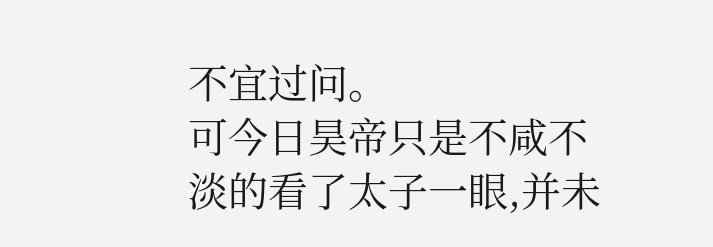不宜过问。
可今日昊帝只是不咸不淡的看了太子一眼,并未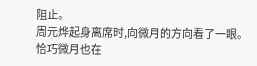阻止。
周元烨起身离席时,向微月的方向看了一眼。
恰巧微月也在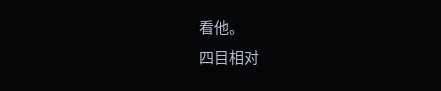看他。
四目相对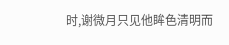时,谢微月只见他眸色清明而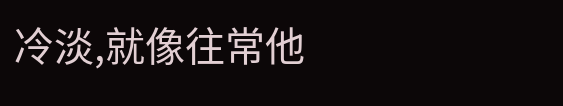冷淡,就像往常他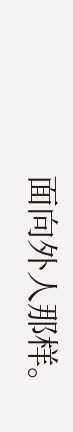面向外人那样。